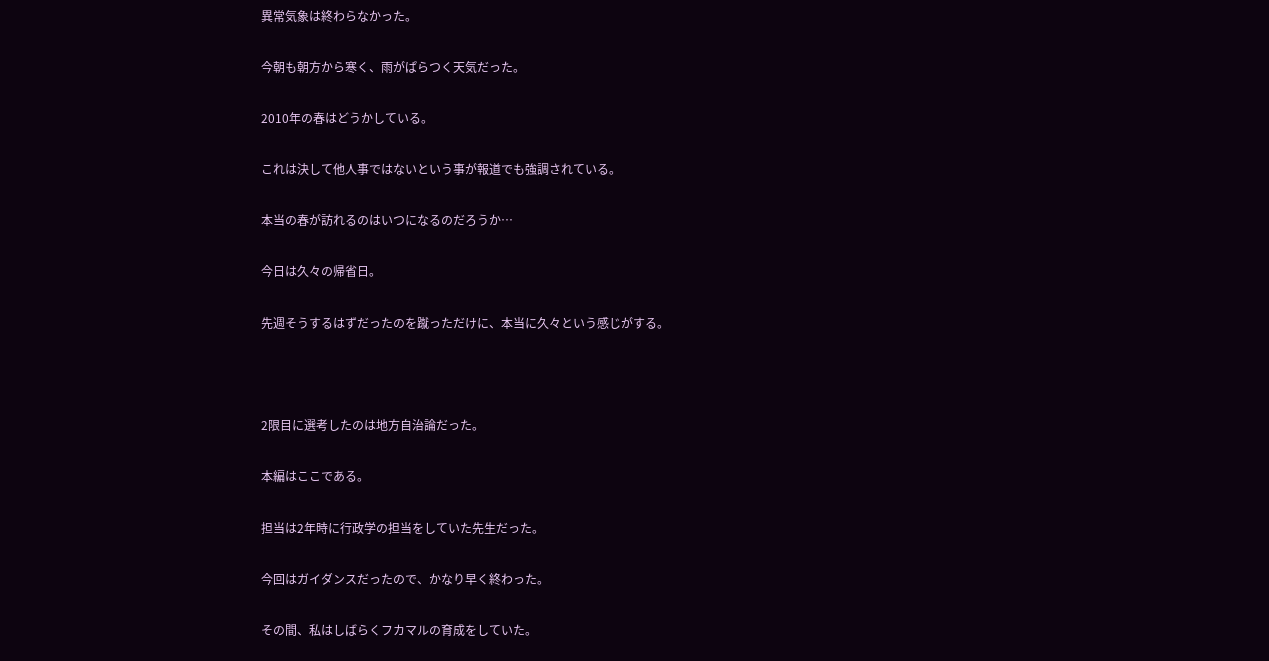異常気象は終わらなかった。

今朝も朝方から寒く、雨がぱらつく天気だった。

2010年の春はどうかしている。

これは決して他人事ではないという事が報道でも強調されている。

本当の春が訪れるのはいつになるのだろうか…

今日は久々の帰省日。

先週そうするはずだったのを蹴っただけに、本当に久々という感じがする。



2限目に選考したのは地方自治論だった。

本編はここである。

担当は2年時に行政学の担当をしていた先生だった。

今回はガイダンスだったので、かなり早く終わった。

その間、私はしばらくフカマルの育成をしていた。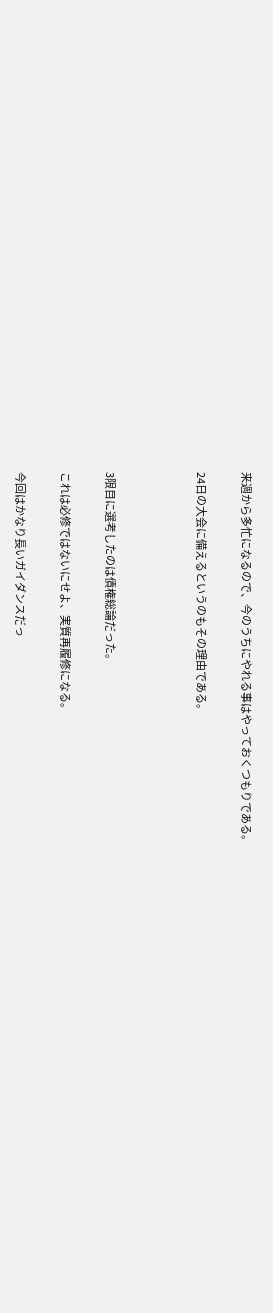来週から多忙になるので、今のうちにやれる事はやっておくつもりである。

24日の大会に備えるというのもその理由である。



3限目に選考したのは債権総論だった。

これは必修ではないにせよ、実質再履修になる。

今回はかなり長いガイダンスだっ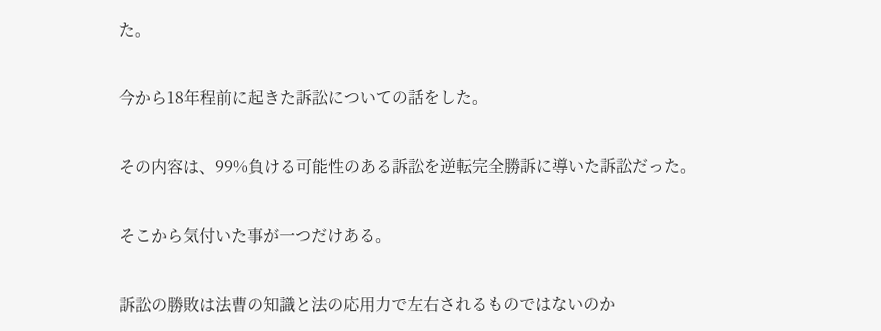た。

今から18年程前に起きた訴訟についての話をした。

その内容は、99%負ける可能性のある訴訟を逆転完全勝訴に導いた訴訟だった。

そこから気付いた事が一つだけある。

訴訟の勝敗は法曹の知識と法の応用力で左右されるものではないのか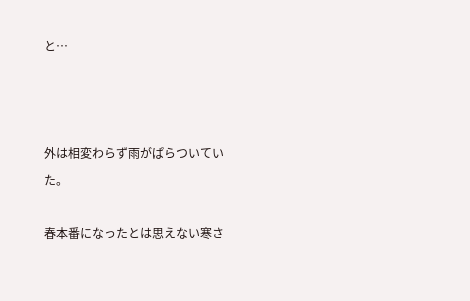と…



外は相変わらず雨がぱらついていた。

春本番になったとは思えない寒さ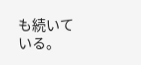も続いている。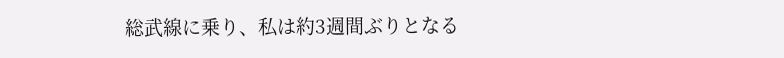総武線に乗り、私は約3週間ぶりとなる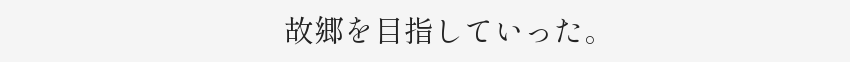故郷を目指していった。